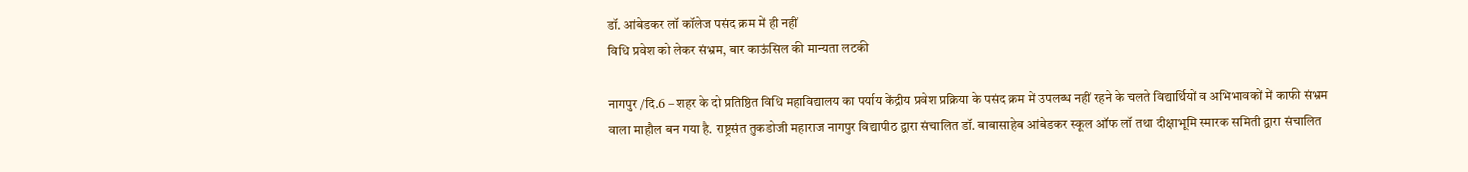डॉ. आंबेडकर लॉ कॉलेज पसंद क्रम में ही नहीं
विधि प्रवेश को लेकर संभ्रम, बार काऊंसिल की मान्यता लटकी

नागपुर /दि.6 – शहर के दो प्रतिष्ठित विधि महाविद्यालय का पर्याय केंद्रीय प्रवेश प्रक्रिया के पसंद क्रम में उपलब्ध नहीं रहने के चलते विद्यार्थियों व अभिभावकों में काफी संभ्रम वाला माहौल बन गया है. राष्ट्रसंत तुकडोजी महाराज नागपुर विद्यापीठ द्वारा संचालित डॉ. बाबासाहेब आंबेडकर स्कूल ऑफ लॉ तथा दीक्षाभूमि स्मारक समिती द्वारा संचालित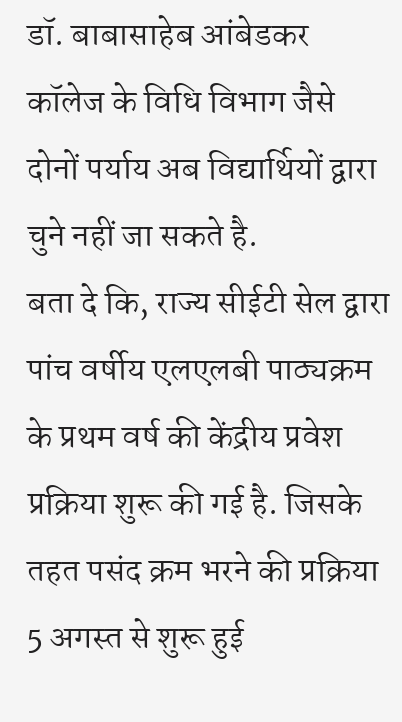डॉ. बाबासाहेब आंबेडकर कॉलेज के विधि विभाग जैसे दोनों पर्याय अब विद्यार्थियों द्वारा चुने नहीं जा सकते है.
बता दे कि, राज्य सीईटी सेल द्वारा पांच वर्षीय एलएलबी पाठ्यक्रम के प्रथम वर्ष की केंद्रीय प्रवेश प्रक्रिया शुरू की गई है. जिसके तहत पसंद क्रम भरने की प्रक्रिया 5 अगस्त से शुरू हुई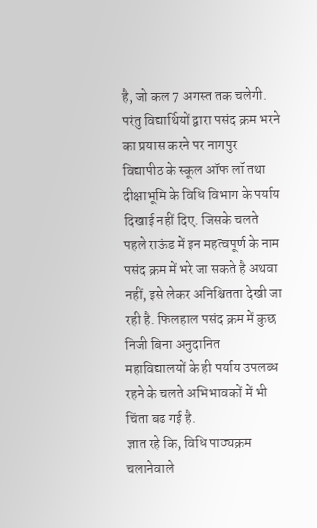है, जो कल 7 अगस्त तक चलेगी. परंतु विद्यार्थियों द्वारा पसंद क्रम भरने का प्रयास करने पर नागपुर विद्यापीठ के स्कूल ऑफ लॉ तथा दीक्षाभूमि के विधि विभाग के पर्याय दिखाई नहीं दिए. जिसके चलते पहले राऊंड में इन महत्वपूर्ण के नाम पसंद क्रम में भरे जा सकते है अथवा नहीं, इसे लेकर अनिश्चितता देखी जा रही है. फिलहाल पसंद क्रम में कुछ निजी बिना अनुदानित महाविद्यालयों के ही पर्याय उपलब्ध रहने के चलते अभिभावकों में भी चिंता बढ गई है.
ज्ञात रहे कि, विधि पाठ्यक्रम चलानेवाले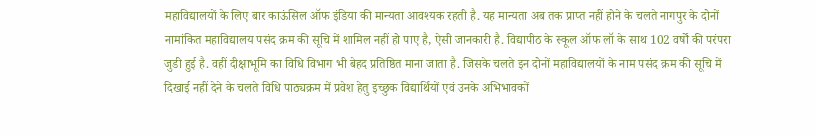महाविद्यालयों के लिए बार काऊंसिल ऑफ इंडिया की मान्यता आवश्यक रहती है. यह मान्यता अब तक प्राप्त नहीं होने के चलते नागपुर के दोनों नामांकित महाविद्यालय पसंद क्रम की सूचि में शामिल नहीं हो पाए है, ऐसी जानकारी है. विद्यापीठ के स्कूल ऑफ लॉ के साथ 102 वर्षों की परंपरा जुडी हुई है. वहीं दीक्षाभूमि का विधि विभाग भी बेहद प्रतिष्ठित माना जाता है. जिसके चलते इन दोनों महाविद्यालयों के नाम पसंद क्रम की सूचि में दिखाई नहीं देने के चलते विधि पाठ्यक्रम में प्रवेश हेतु इच्छुक विद्यार्थियों एवं उनके अभिभावकों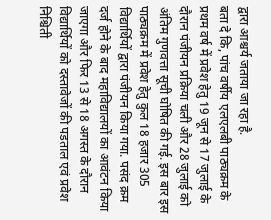द्वारा आश्चर्य जताया जा रहा है.
बता दे कि, पांच वर्षीय एलएलबी पाठ्यक्रम के प्रथम वर्ष में प्रवेश हेतु 19 जून से 17 जुलाई के दौरान पंजीयन प्रक्रिया चली और 28 जुलाई को अंतिम गुणवत्ता सूची घोषित की गई. इस बार इस पाठ्यक्रम में प्रवेश हेतु कुल 18 हजार 305 विद्यार्थियों द्वारा पंजीयन किया गया. पसंद क्रम दर्ज होने के बाद महाविद्यालयों का आवंटन किया जाएगा और फिर 13 से 18 अगस्त के दौरान विद्यार्थियों को दस्तावेजों की पडताल एवं प्रवेश निश्चिती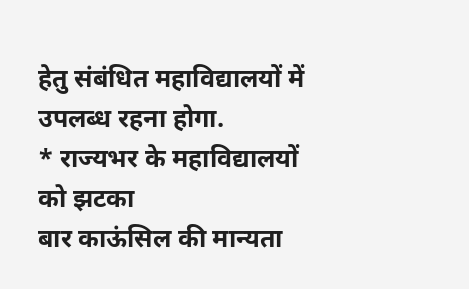हेतु संबंधित महाविद्यालयों में उपलब्ध रहना होगा.
* राज्यभर के महाविद्यालयों को झटका
बार काऊंसिल की मान्यता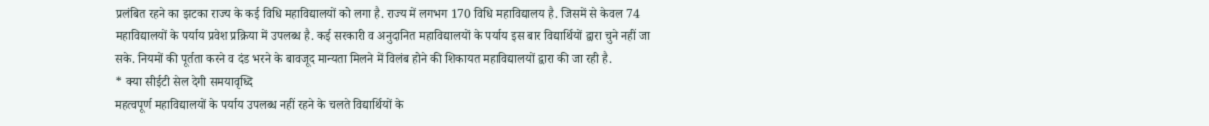प्रलंबित रहने का झटका राज्य के कई विधि महाविद्यालयों को लगा है. राज्य में लगभग 170 विधि महाविद्यालय है. जिसमें से केवल 74 महाविद्यालयों के पर्याय प्रवेश प्रक्रिया में उपलब्ध है. कई सरकारी व अनुदानित महाविद्यालयों के पर्याय इस बार विद्यार्थियों द्वारा चुने नहीं जा सके. नियमों की पूर्तता करने व दंड भरने के बावजूद मान्यता मिलने में विलंब होने की शिकायत महाविद्यालयों द्वारा की जा रही है.
* क्या सीईटी सेल देगी समयावृध्दि
महत्वपूर्ण महाविद्यालयों के पर्याय उपलब्ध नहीं रहने के चलते विद्यार्थियों के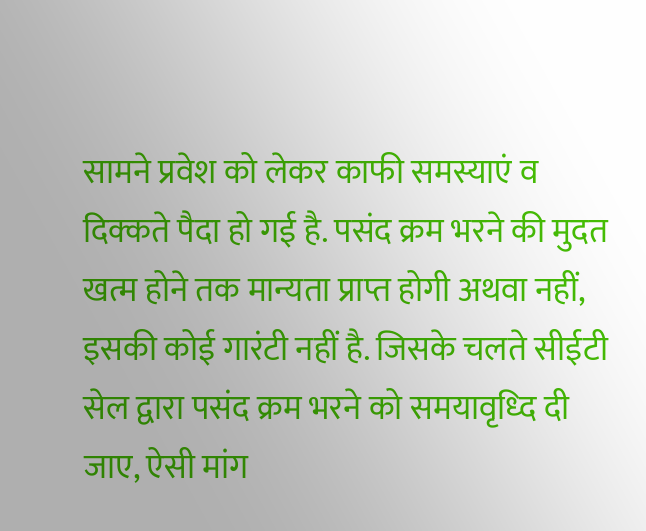सामने प्रवेश को लेकर काफी समस्याएं व दिक्कते पैदा हो गई है. पसंद क्रम भरने की मुदत खत्म होने तक मान्यता प्राप्त होगी अथवा नहीं, इसकी कोई गारंटी नहीं है. जिसके चलते सीईटी सेल द्वारा पसंद क्रम भरने को समयावृध्दि दी जाए, ऐसी मांग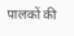पालकों की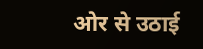ओर से उठाई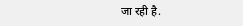जा रही है.